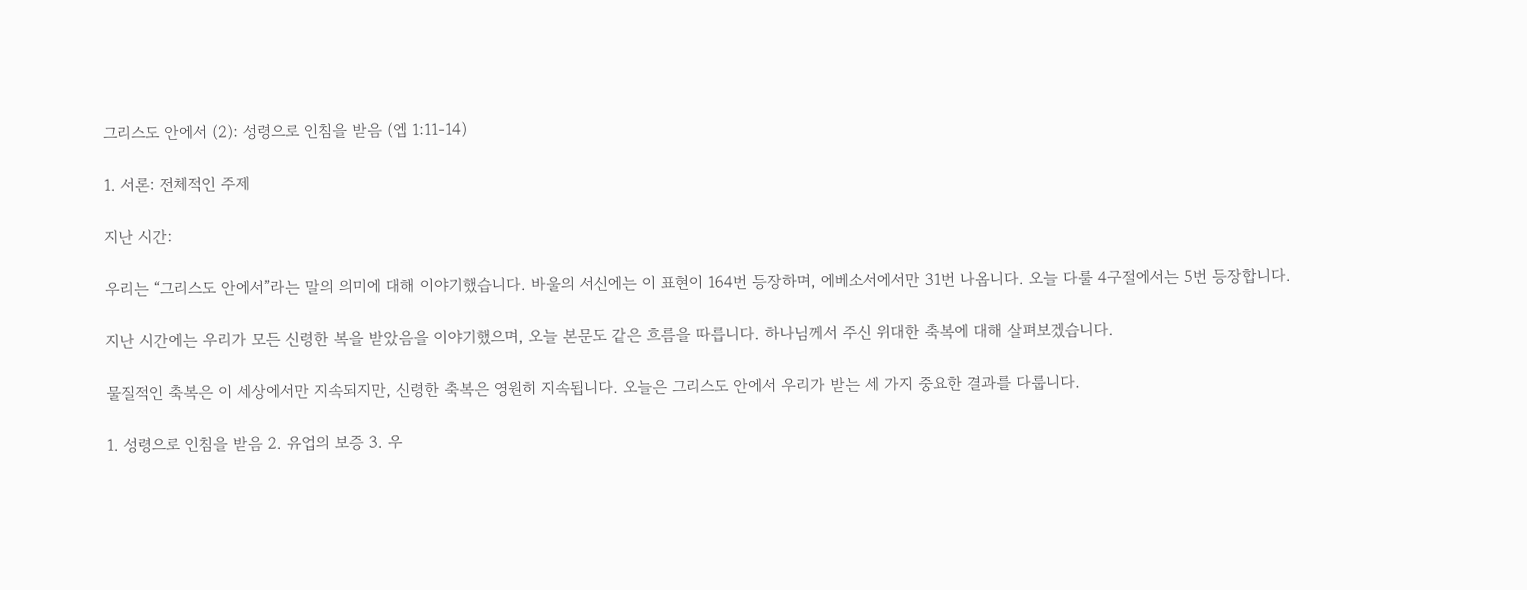그리스도 안에서 (2): 성령으로 인침을 받음 (엡 1:11-14)

1. 서론: 전체적인 주제

지난 시간:

우리는 “그리스도 안에서”라는 말의 의미에 대해 이야기했습니다. 바울의 서신에는 이 표현이 164번 등장하며, 에베소서에서만 31번 나옵니다. 오늘 다룰 4구절에서는 5번 등장합니다.

지난 시간에는 우리가 모든 신령한 복을 받았음을 이야기했으며, 오늘 본문도 같은 흐름을 따릅니다. 하나님께서 주신 위대한 축복에 대해 살펴보겠습니다.

물질적인 축복은 이 세상에서만 지속되지만, 신령한 축복은 영원히 지속됩니다. 오늘은 그리스도 안에서 우리가 받는 세 가지 중요한 결과를 다룹니다.

1. 성령으로 인침을 받음 2. 유업의 보증 3. 우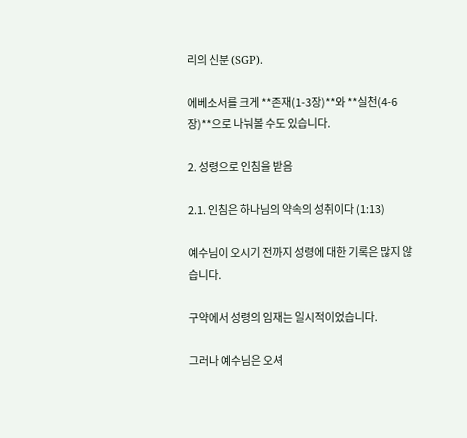리의 신분 (SGP).

에베소서를 크게 **존재(1-3장)**와 **실천(4-6장)**으로 나눠볼 수도 있습니다.

2. 성령으로 인침을 받음

2.1. 인침은 하나님의 약속의 성취이다 (1:13)

예수님이 오시기 전까지 성령에 대한 기록은 많지 않습니다.

구약에서 성령의 임재는 일시적이었습니다.

그러나 예수님은 오셔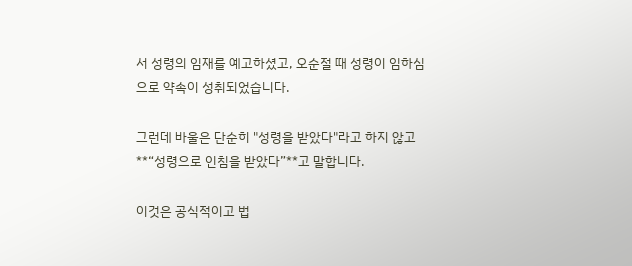서 성령의 임재를 예고하셨고, 오순절 때 성령이 임하심으로 약속이 성취되었습니다.

그런데 바울은 단순히 "성령을 받았다"라고 하지 않고 **“성령으로 인침을 받았다”**고 말합니다.

이것은 공식적이고 법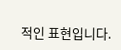적인 표현입니다.